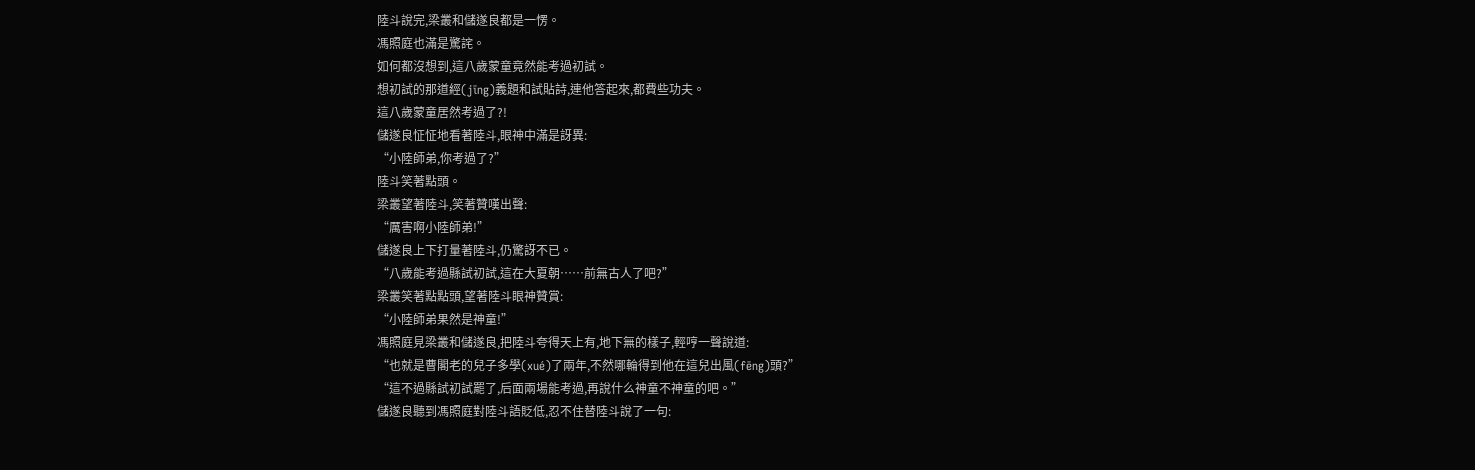陸斗說完,梁叢和儲遂良都是一愣。
馮照庭也滿是驚詫。
如何都沒想到,這八歲蒙童竟然能考過初試。
想初試的那道經(jīng)義題和試貼詩,連他答起來,都費些功夫。
這八歲蒙童居然考過了?!
儲遂良怔怔地看著陸斗,眼神中滿是訝異:
“小陸師弟,你考過了?”
陸斗笑著點頭。
梁叢望著陸斗,笑著贊嘆出聲:
“厲害啊小陸師弟!”
儲遂良上下打量著陸斗,仍驚訝不已。
“八歲能考過縣試初試,這在大夏朝……前無古人了吧?”
梁叢笑著點點頭,望著陸斗眼神贊賞:
“小陸師弟果然是神童!”
馮照庭見梁叢和儲遂良,把陸斗夸得天上有,地下無的樣子,輕哼一聲說道:
“也就是曹閣老的兒子多學(xué)了兩年,不然哪輪得到他在這兒出風(fēng)頭?”
“這不過縣試初試罷了,后面兩場能考過,再說什么神童不神童的吧。”
儲遂良聽到馮照庭對陸斗語貶低,忍不住替陸斗說了一句: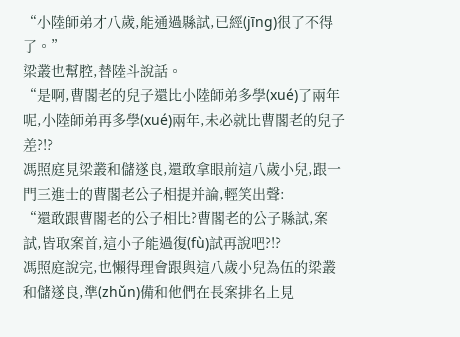“小陸師弟才八歲,能通過縣試,已經(jīng)很了不得了。”
梁叢也幫腔,替陸斗說話。
“是啊,曹閣老的兒子還比小陸師弟多學(xué)了兩年呢,小陸師弟再多學(xué)兩年,未必就比曹閣老的兒子差?!?
馮照庭見梁叢和儲遂良,還敢拿眼前這八歲小兒,跟一門三進士的曹閣老公子相提并論,輕笑出聲:
“還敢跟曹閣老的公子相比?曹閣老的公子縣試,案試,皆取案首,這小子能過復(fù)試再說吧?!?
馮照庭說完,也懶得理會跟與這八歲小兒為伍的梁叢和儲遂良,準(zhǔn)備和他們在長案排名上見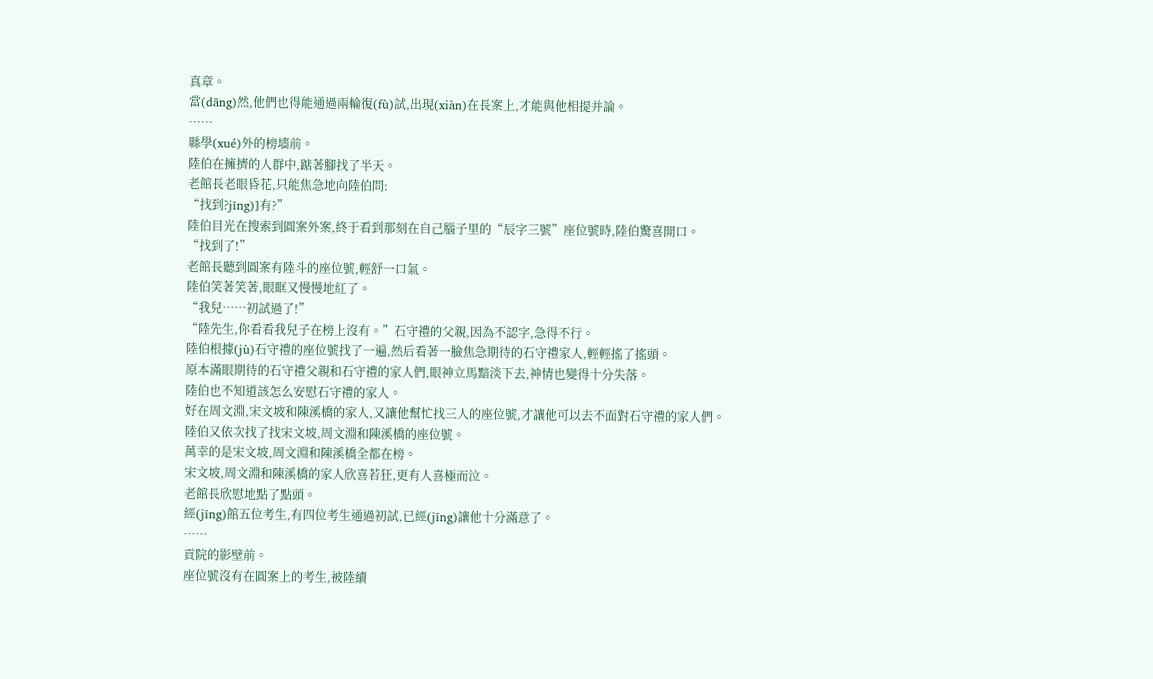真章。
當(dāng)然,他們也得能通過兩輪復(fù)試,出現(xiàn)在長案上,才能與他相提并論。
……
縣學(xué)外的榜墻前。
陸伯在擁擠的人群中,踮著腳找了半天。
老館長老眼昏花,只能焦急地向陸伯問:
“找到?jīng)]有?”
陸伯目光在搜索到圓案外案,終于看到那刻在自己腦子里的“辰字三號”座位號時,陸伯驚喜開口。
“找到了!”
老館長聽到圓案有陸斗的座位號,輕舒一口氣。
陸伯笑著笑著,眼眶又慢慢地紅了。
“我兒……初試過了!”
“陸先生,你看看我兒子在榜上沒有。”石守禮的父親,因為不認字,急得不行。
陸伯根據(jù)石守禮的座位號找了一遍,然后看著一臉焦急期待的石守禮家人,輕輕搖了搖頭。
原本滿眼期待的石守禮父親和石守禮的家人們,眼神立馬黯淡下去,神情也變得十分失落。
陸伯也不知道該怎么安慰石守禮的家人。
好在周文淵,宋文坡和陳溪橋的家人,又讓他幫忙找三人的座位號,才讓他可以去不面對石守禮的家人們。
陸伯又依次找了找宋文坡,周文淵和陳溪橋的座位號。
萬幸的是宋文坡,周文淵和陳溪橋全都在榜。
宋文坡,周文淵和陳溪橋的家人欣喜若狂,更有人喜極而泣。
老館長欣慰地點了點頭。
經(jīng)館五位考生,有四位考生通過初試,已經(jīng)讓他十分滿意了。
……
貢院的影壁前。
座位號沒有在圓案上的考生,被陸續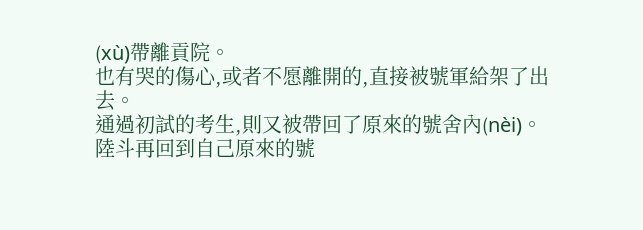(xù)帶離貢院。
也有哭的傷心,或者不愿離開的,直接被號軍給架了出去。
通過初試的考生,則又被帶回了原來的號舍內(nèi)。
陸斗再回到自己原來的號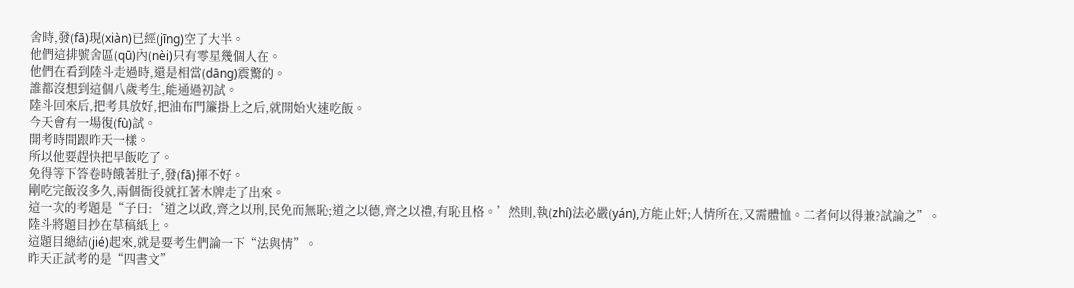舍時,發(fā)現(xiàn)已經(jīng)空了大半。
他們這排號舍區(qū)內(nèi)只有零星幾個人在。
他們在看到陸斗走過時,還是相當(dāng)震驚的。
誰都沒想到這個八歲考生,能通過初試。
陸斗回來后,把考具放好,把油布門簾掛上之后,就開始火速吃飯。
今天會有一場復(fù)試。
開考時間跟昨天一樣。
所以他要趕快把早飯吃了。
免得等下答卷時餓著肚子,發(fā)揮不好。
剛吃完飯沒多久,兩個衙役就扛著木牌走了出來。
這一次的考題是“子曰:‘道之以政,齊之以刑,民免而無恥;道之以德,齊之以禮,有恥且格。’然則,執(zhí)法必嚴(yán),方能止奸;人情所在,又需體恤。二者何以得兼?試論之”。
陸斗將題目抄在草稿紙上。
這題目總結(jié)起來,就是要考生們論一下“法與情”。
昨天正試考的是“四書文”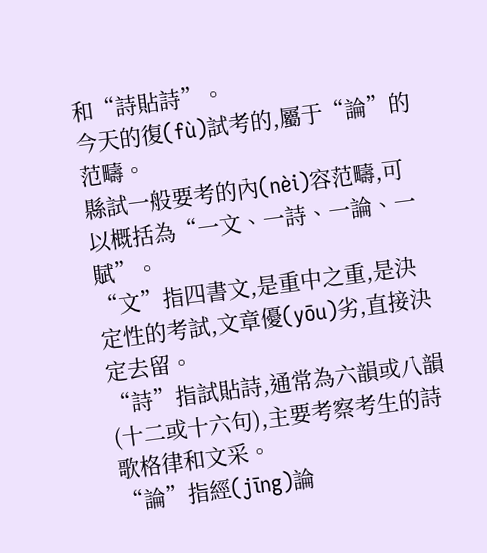和“詩貼詩”。
今天的復(fù)試考的,屬于“論”的范疇。
縣試一般要考的內(nèi)容范疇,可以概括為“一文、一詩、一論、一賦”。
“文”指四書文,是重中之重,是決定性的考試,文章優(yōu)劣,直接決定去留。
“詩”指試貼詩,通常為六韻或八韻(十二或十六句),主要考察考生的詩歌格律和文采。
“論”指經(jīng)論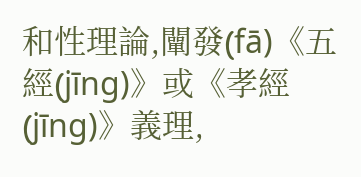和性理論,闡發(fā)《五經(jīng)》或《孝經(jīng)》義理,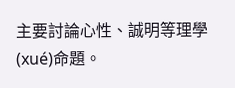主要討論心性、誠明等理學(xué)命題。